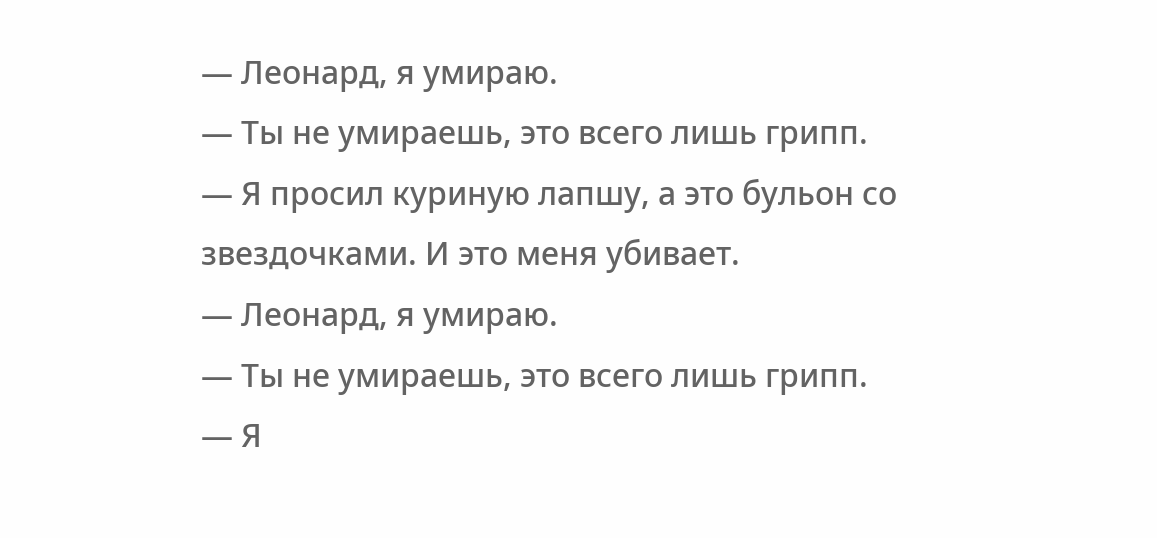— Леонард, я умираю.
— Ты не умираешь, это всего лишь грипп.
— Я просил куриную лапшу, а это бульон со звездочками. И это меня убивает.
— Леонард, я умираю.
— Ты не умираешь, это всего лишь грипп.
— Я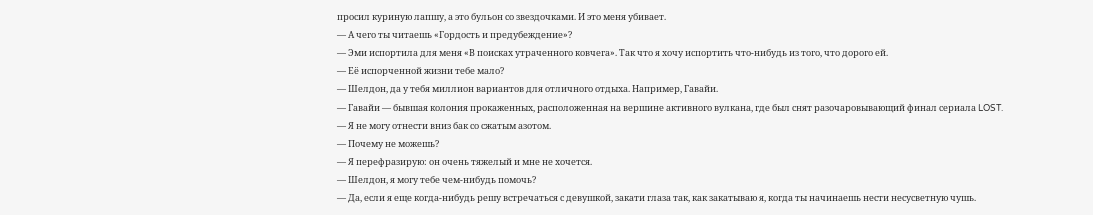просил куриную лапшу, а это бульон со звездочками. И это меня убивает.
— А чего ты читаешь «Гордость и предубеждение»?
— Эми испортила для меня «В поисках утраченного ковчега». Так что я хочу испортить что-нибудь из того, что дорого ей.
— Её испорченной жизни тебе мало?
— Шелдон, да у тебя миллион вариантов для отличного отдыха. Например, Гавайи.
— Гавайи — бывшая колония прокаженных, расположенная на вершине активного вулкана, где был снят разочаровывающий финал сериала LOST.
— Я не могу отнести вниз бак со сжатым азотом.
— Почему не можешь?
— Я перефразирую: он очень тяжелый и мне не хочется.
— Шелдон, я могу тебе чем-нибудь помочь?
— Да, если я еще когда-нибудь решу встречаться с девушкой, закати глаза так, как закатываю я, когда ты начинаешь нести несусветную чушь.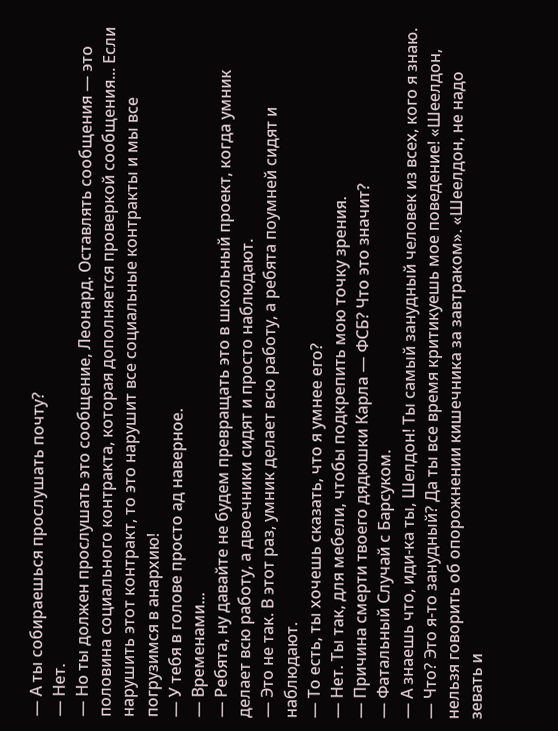— А ты собираешься прослушать почту?
— Нет.
— Но ты должен прослушать это сообщение, Леонард. Оставлять сообщения — это половина социального контракта, которая дополняется проверкой сообщения... Если нарушить этот контракт, то это нарушит все социальные контракты и мы все погрузимся в анархию!
— У тебя в голове просто ад наверное.
— Временами...
— Ребята, ну давайте не будем превращать это в школьный проект, когда умник делает всю работу, а двоечники сидят и просто наблюдают.
— Это не так. В этот раз, умник делает всю работу, а ребята поумней сидят и наблюдают.
— То есть, ты хочешь сказать, что я умнее его?
— Нет. Ты так, для мебели, чтобы подкрепить мою точку зрения.
— Причина смерти твоего дядюшки Карла — ФСБ? Что это значит?
— Фатальный Случай с Барсуком.
— А знаешь что, иди-ка ты, Шелдон! Ты самый занудный человек из всех, кого я знаю.
— Что? Это я-то занудный? Да ты все время критикуешь мое поведение! «Шеелдон, нельзя говорить об опорожнении кишечника за завтраком». «Шеелдон, не надо зевать и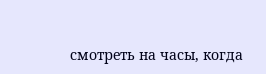смотреть на часы, когда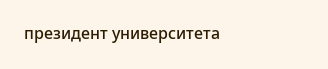президент университета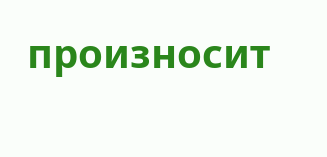произносит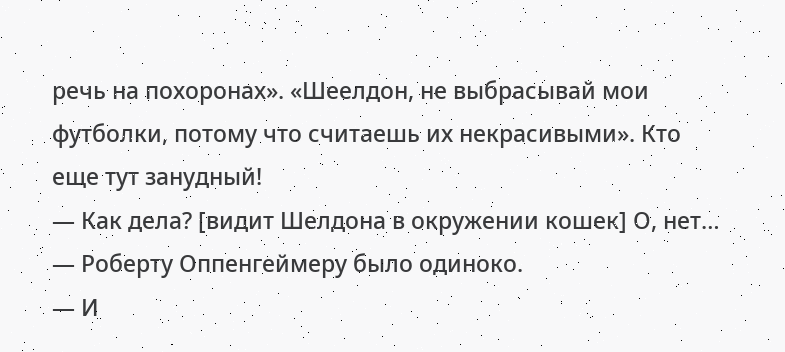речь на похоронах». «Шеелдон, не выбрасывай мои футболки, потому что считаешь их некрасивыми». Кто еще тут занудный!
— Как дела? [видит Шелдона в окружении кошек] О, нет…
— Роберту Оппенгеймеру было одиноко.
— И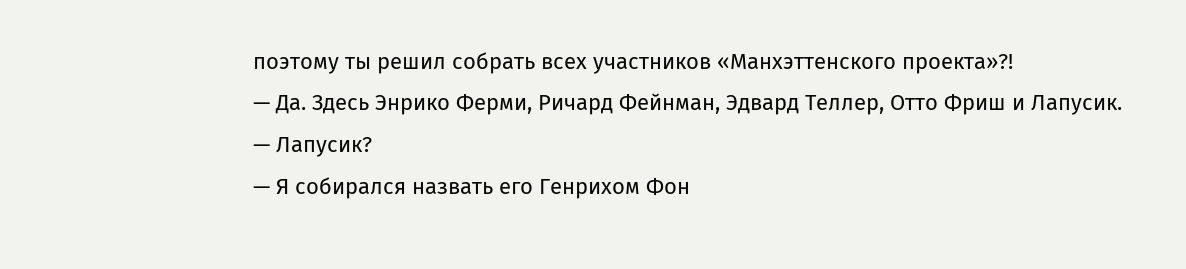поэтому ты решил собрать всех участников «Манхэттенского проекта»?!
— Да. Здесь Энрико Ферми, Ричард Фейнман, Эдвард Теллер, Отто Фриш и Лапусик.
— Лапусик?
— Я собирался назвать его Генрихом Фон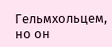Гельмхольцем, но он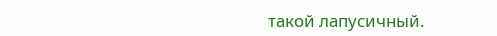такой лапусичный.